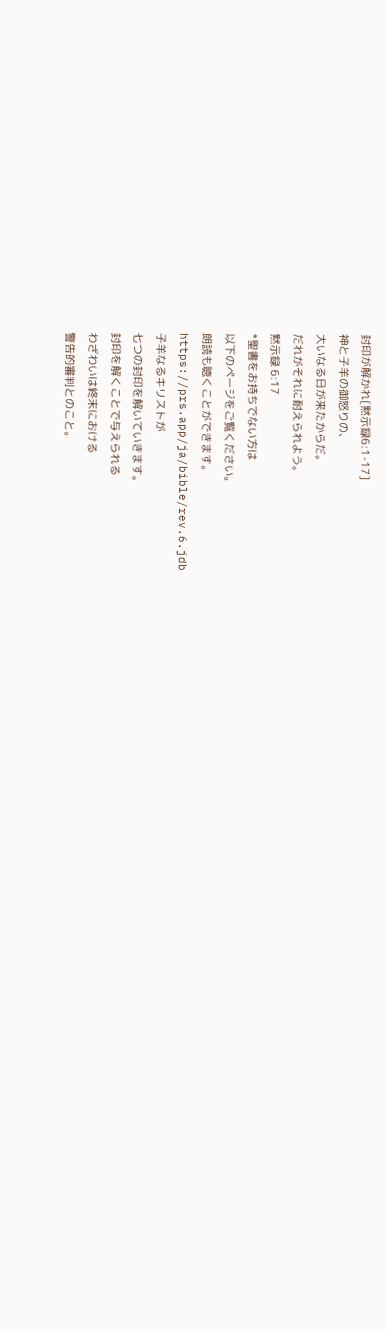封印が解かれ[黙示録6:1-17]
神と子羊の御怒りの、
大いなる日が来たからだ。
だれがそれに耐えられよう。
黙示録 6:17
*聖書をお持ちでない方は
以下のページをご覧ください。
朗読も聴くことができます。
https://prs.app/ja/bible/rev.6.jdb
子羊なるキリストが
七つの封印を解いていきます。
封印を解くことで与えられる
わざわいは終末における
警告的審判とのこと。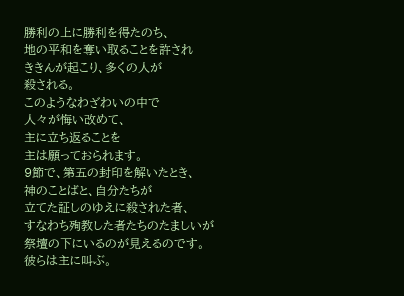勝利の上に勝利を得たのち、
地の平和を奪い取ることを許され
ききんが起こり、多くの人が
殺される。
このようなわざわいの中で
人々が悔い改めて、
主に立ち返ることを
主は願っておられます。
9節で、第五の封印を解いたとき、
神のことばと、自分たちが
立てた証しのゆえに殺された者、
すなわち殉教した者たちのたましいが
祭壇の下にいるのが見えるのです。
彼らは主に叫ぶ。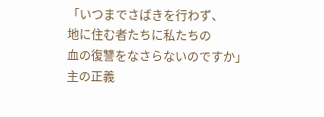「いつまでさばきを行わず、
地に住む者たちに私たちの
血の復讐をなさらないのですか」
主の正義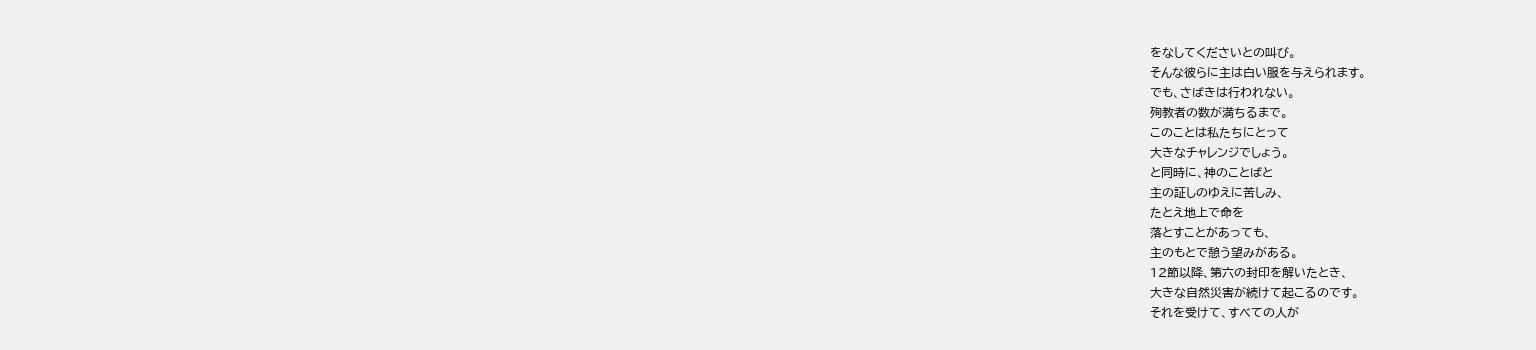をなしてくださいとの叫び。
そんな彼らに主は白い服を与えられます。
でも、さばきは行われない。
殉教者の数が満ちるまで。
このことは私たちにとって
大きなチャレンジでしょう。
と同時に、神のことばと
主の証しのゆえに苦しみ、
たとえ地上で命を
落とすことがあっても、
主のもとで憩う望みがある。
12節以降、第六の封印を解いたとき、
大きな自然災害が続けて起こるのです。
それを受けて、すべての人が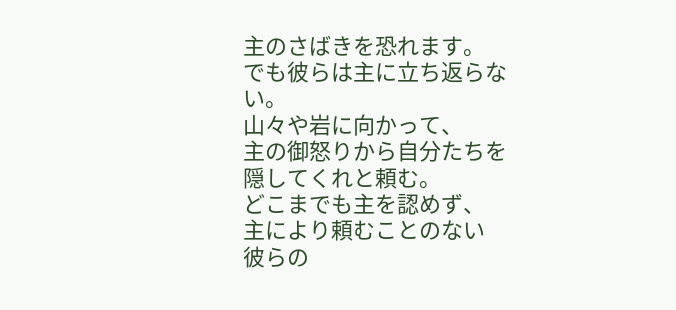主のさばきを恐れます。
でも彼らは主に立ち返らない。
山々や岩に向かって、
主の御怒りから自分たちを
隠してくれと頼む。
どこまでも主を認めず、
主により頼むことのない
彼らの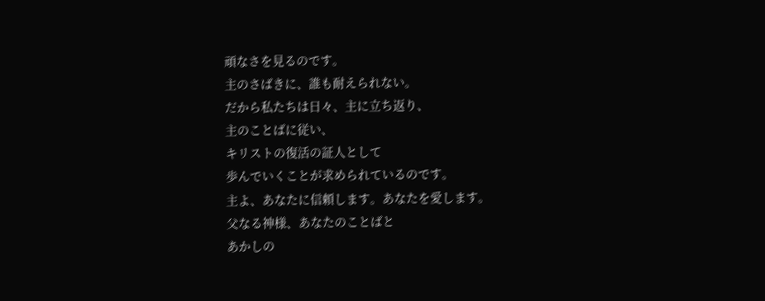頑なさを見るのです。
主のさばきに、誰も耐えられない。
だから私たちは日々、主に立ち返り、
主のことばに従い、
キリストの復活の証人として
歩んでいくことが求められているのです。
主よ、あなたに信頼します。あなたを愛します。
父なる神様、あなたのことばと
あかしの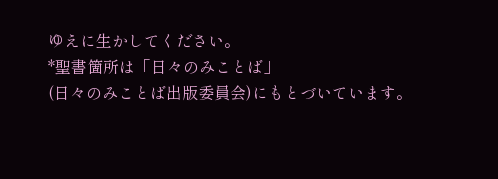ゆえに生かしてください。
*聖書箇所は「日々のみことば」
(日々のみことば出版委員会)にもとづいています。